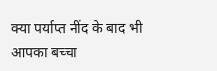क्या पर्याप्त नींद के बाद भी आपका बच्चा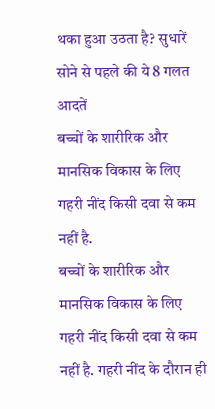थका हुआ उठता है? सुधारें सोने से पहले की ये 8 गलत आदतें
बच्चों के शारीरिक और मानसिक विकास के लिए गहरी नींद किसी दवा से कम नहीं है.
बच्चों के शारीरिक और मानसिक विकास के लिए गहरी नींद किसी दवा से कम नहीं है. गहरी नींद के दौरान ही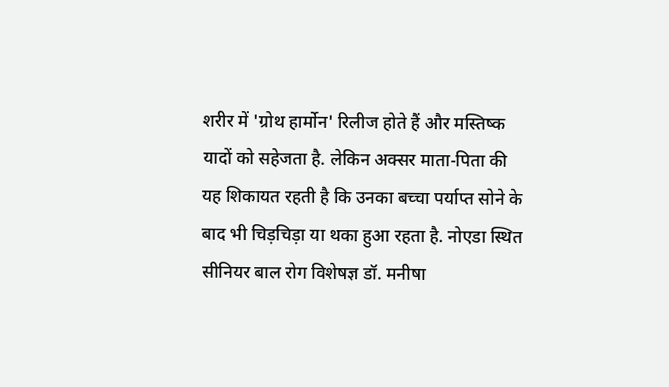शरीर में 'ग्रोथ हार्मोन' रिलीज होते हैं और मस्तिष्क यादों को सहेजता है. लेकिन अक्सर माता-पिता की यह शिकायत रहती है कि उनका बच्चा पर्याप्त सोने के बाद भी चिड़चिड़ा या थका हुआ रहता है. नोएडा स्थित सीनियर बाल रोग विशेषज्ञ डॉ. मनीषा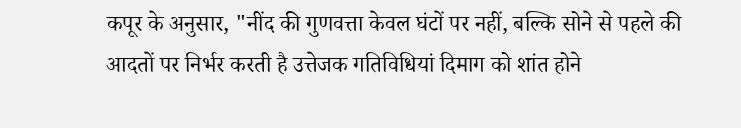कपूर के अनुसार, "नींद की गुणवत्ता केवल घंटों पर नहीं, बल्कि सोने से पहले की आदतों पर निर्भर करती है उत्तेजक गतिविधियां दिमाग को शांत होने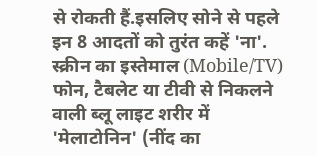से रोकती हैं.इसलिए सोने से पहले इन 8 आदतों को तुरंत कहें 'ना'.
स्क्रीन का इस्तेमाल (Mobile/TV)
फोन, टैबलेट या टीवी से निकलने वाली ब्लू लाइट शरीर में 'मेलाटोनिन' (नींद का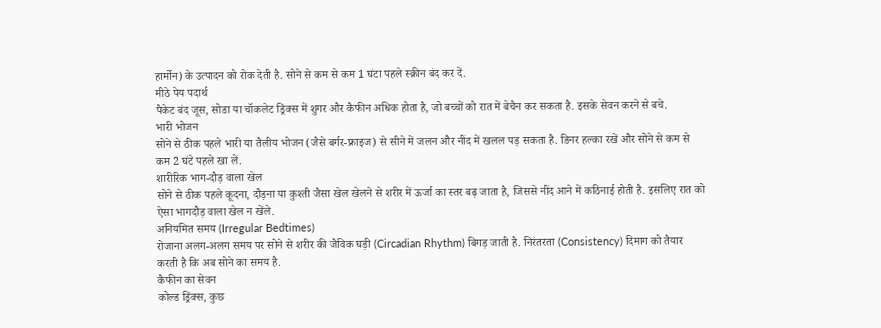हार्मोन) के उत्पादन को रोक देती है. सोने से कम से कम 1 घंटा पहले स्क्रीन बंद कर दें.
मीठे पेय पदार्थ
पैकेट बंद जूस, सोडा या चॉकलेट ड्रिंक्स में शुगर और कैफीन अधिक होता है, जो बच्चों को रात में बेचैन कर सकता है. इसके सेवन करने से बचे.
भारी भोजन
सोने से ठीक पहले भारी या तैलीय भोजन (जैसे बर्गर-फ्राइज) से सीने में जलन और नींद में खलल पड़ सकता है. डिनर हल्का रखें और सोने से कम से कम 2 घंटे पहले खा लें.
शारीरिक भाग-दौड़ वाला खेल
सोने से ठीक पहले कूदना, दौड़ना या कुश्ती जैसा खेल खेलने से शरीर में ऊर्जा का स्तर बढ़ जाता है, जिससे नींद आने में कठिनाई होती है. इसलिए रात को ऐसा भागदौड़ वाला खेल न खेंले.
अनियमित समय (Irregular Bedtimes)
रोजाना अलग-अलग समय पर सोने से शरीर की जैविक घड़ी (Circadian Rhythm) बिगड़ जाती है. निरंतरता (Consistency) दिमाग को तैयार करती है कि अब सोने का समय है.
कैफीन का सेवन
कोल्ड ड्रिंक्स, कुछ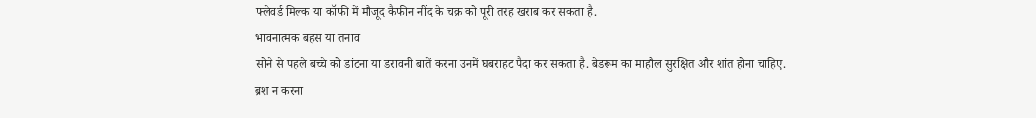फ्लेवर्ड मिल्क या कॉफी में मौजूद कैफीन नींद के चक्र को पूरी तरह खराब कर सकता है.
भावनात्मक बहस या तनाव
सोने से पहले बच्चे को डांटना या डरावनी बातें करना उनमें घबराहट पैदा कर सकता है. बेडरूम का माहौल सुरक्षित और शांत होना चाहिए.
ब्रश न करना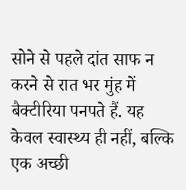सोने से पहले दांत साफ न करने से रात भर मुंह में बैक्टीरिया पनपते हैं. यह केवल स्वास्थ्य ही नहीं, बल्कि एक अच्छी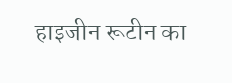हाइजीन रूटीन का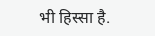भी हिस्सा है.